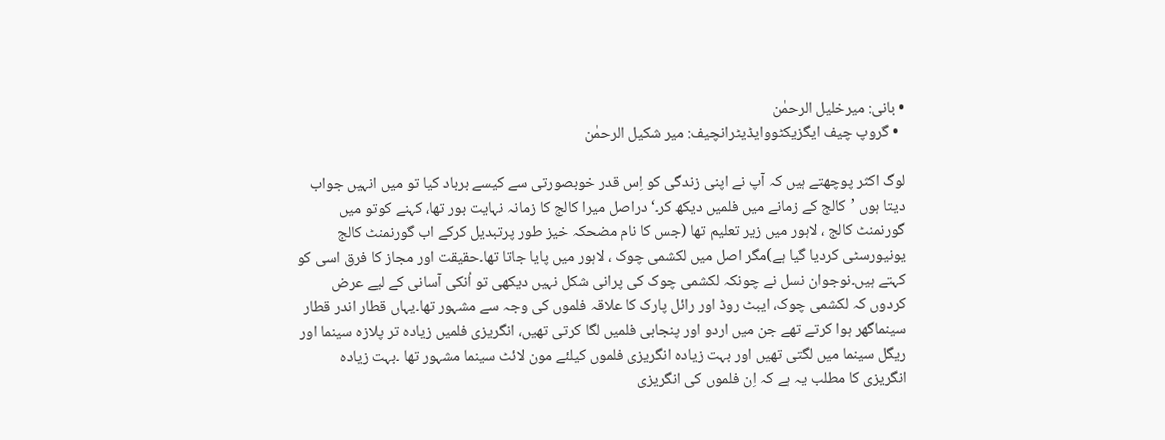• بانی: میرخلیل الرحمٰن
  • گروپ چیف ایگزیکٹووایڈیٹرانچیف: میر شکیل الرحمٰن

لوگ اکثر پوچھتے ہیں کہ آپ نے اپنی زندگی کو اِس قدر خوبصورتی سے کیسے برباد کیا تو میں انہیں جواب دیتا ہوں ’کالج کے زمانے میں فلمیں دیکھ کر۔‘دراصل میرا کالج کا زمانہ نہایت بور تھا، کہنے کوتو میں گورنمنٹ کالج ، لاہور میں زیر تعلیم تھا (جس کا نام مضحکہ خیز طور پرتبدیل کرکے اب گورنمنٹ کالج یونیورسٹی کردیا گیا ہے)مگر اصل میں لکشمی چوک ، لاہور میں پایا جاتا تھا۔حقیقت اور مجاز کا فرق اسی کو کہتے ہیں۔نوجوان نسل نے چونکہ لکشمی چوک کی پرانی شکل نہیں دیکھی تو اُنکی آسانی کے لیے عرض کردوں کہ لکشمی چوک، ایبٹ روڈ اور رائل پارک کا علاقہ فلموں کی وجہ سے مشہور تھا۔یہاں قطار اندر قطار سینماگھر ہوا کرتے تھے جن میں اردو اور پنجابی فلمیں لگا کرتی تھیں، انگریزی فلمیں زیادہ تر پلازہ سینما اور ریگل سینما میں لگتی تھیں اور بہت زیادہ انگریزی فلموں کیلئے مون لائٹ سینما مشہور تھا ۔بہت زیادہ انگریزی کا مطلب یہ ہے کہ اِن فلموں کی انگریزی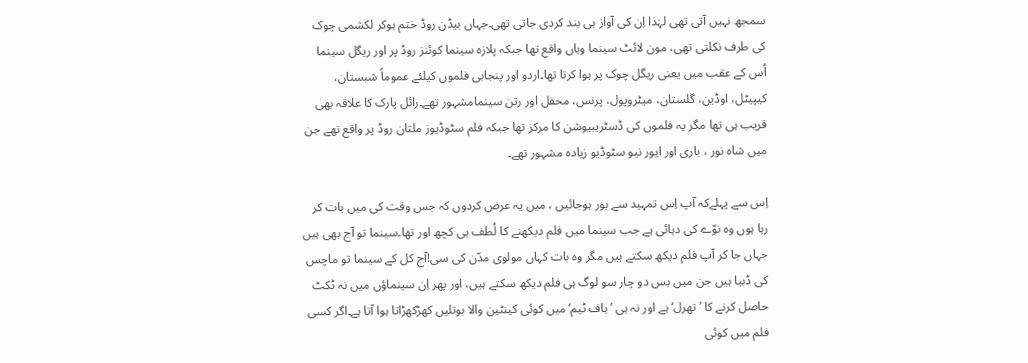سمجھ نہیں آتی تھی لہٰذا اِن کی آواز ہی بند کردی جاتی تھی۔جہاں بیڈن روڈ ختم ہوکر لکشمی چوک کی طرف نکلتی تھی، مون لائٹ سینما وہاں واقع تھا جبکہ پلازہ سینما کوئنز روڈ پر اور ریگل سینما اُس کے عقب میں یعنی ریگل چوک پر ہوا کرتا تھا۔اردو اور پنجابی فلموں کیلئے عموماً شبستان، کیپیٹل، اوڈین، گلستان، میٹروپول، پرنس، محفل اور رتن سینمامشہور تھے۔رائل پارک کا علاقہ بھی قریب ہی تھا مگر یہ فلموں کی ڈسٹریبیوشن کا مرکز تھا جبکہ فلم سٹوڈیوز ملتان روڈ پر واقع تھے جن میں شاہ نور ، باری اور ایور نیو سٹوڈیو زیادہ مشہور تھے۔

اِس سے پہلےکہ آپ اِس تمہید سے بور ہوجائیں ، میں یہ عرض کردوں کہ جس وقت کی میں بات کر رہا ہوں وہ نوّے کی دہائی ہے جب سینما میں فلم دیکھنے کا لُطف ہی کچھ اور تھا۔سینما تو آج بھی ہیں جہاں جا کر آپ فلم دیکھ سکتے ہیں مگر وہ بات کہاں مولوی مدّن کی سی!آج کل کے سینما تو ماچس کی ڈبیا ہیں جن میں بس دو چار سو لوگ ہی فلم دیکھ سکتے ہیں، اور پھر اِن سینماؤں میں نہ ٹکٹ حاصل کرنے کا ’تھرل‘ ہے اور نہ ہی ’ہاف ٹیم‘ میں کوئی کینٹین والا بوتلیں کھڑکھڑاتا ہوا آتا ہے۔اگر کسی فلم میں کوئی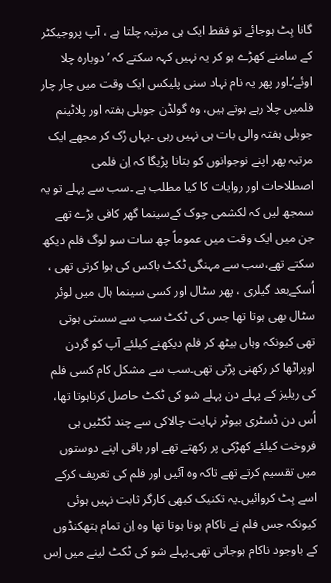گانا ہِٹ ہوجائے تو فقط ایک ہی مرتبہ چلتا ہے ، آپ پروجیکٹر کے سامنے کھڑے ہو کر یہ نہیں کہہ سکتے کہ ’دوبارہ چلا اوئے‘۔اور پھر یہ نام نہاد سنی پلیکس ایک وقت میں چار چار فلمیں چلا رہے ہوتے ہیں، وہ گولڈن جوبلی ہفتہ اور پلاٹینم جوبلی ہفتہ والی بات ہی نہیں رہی ۔یہاں رُک کر مجھے ایک مرتبہ پھر اپنے نوجوانوں کو بتانا پڑیگا کہ اِن فلمی اصطلاحات اور روایات کا کیا مطلب ہے ۔سب سے پہلے تو یہ سمجھ لیں کہ لکشمی چوک کےسینما گھر کافی بڑے تھے جن میں ایک وقت میں عموماً چھ سات سو لوگ فلم دیکھ سکتے تھے،سب سے مہنگی ٹکٹ باکس کی ہوا کرتی تھی ، اُسکےبعد گیلری ، پھر سٹال اور کسی سینما ہال میں لوئر سٹال بھی ہوتا تھا جس کی ٹکٹ سب سے سستی ہوتی تھی کیونکہ وہاں بیٹھ کر فلم دیکھنے کیلئے آپ کو گردن اوپراٹھا کر رکھنی پڑتی تھی۔سب سے مشکل کام کسی فلم کی ریلیز کے پہلے دن پہلے شو کی ٹکٹ حاصل کرناہوتا تھا، اُس دن ڈسٹری بیوٹر نہایت چالاکی سے چند ٹکٹیں ہی فروخت کیلئے کھڑکی پر رکھتے تھے اور باقی اپنے دوستوں میں تقسیم کرتے تھے تاکہ وہ آئیں اور فلم کی تعریف کرکے اسے ہِٹ کروائیں۔یہ تکنیک کبھی کارگر ثابت نہیں ہوئی کیونکہ جس فلم نے ناکام ہونا ہوتا تھا وہ اِن تمام ہتھکنڈوں کے باوجود ناکام ہوجاتی تھی۔پہلے شو کی ٹکٹ لینے میں اِس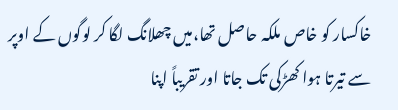خاکسار کو خاص ملکہ حاصل تھا،میں چھلانگ لگا کر لوگوں کے اوپر سے تیرتا ہوا کھڑکی تک جاتا اور تقریباً اپنا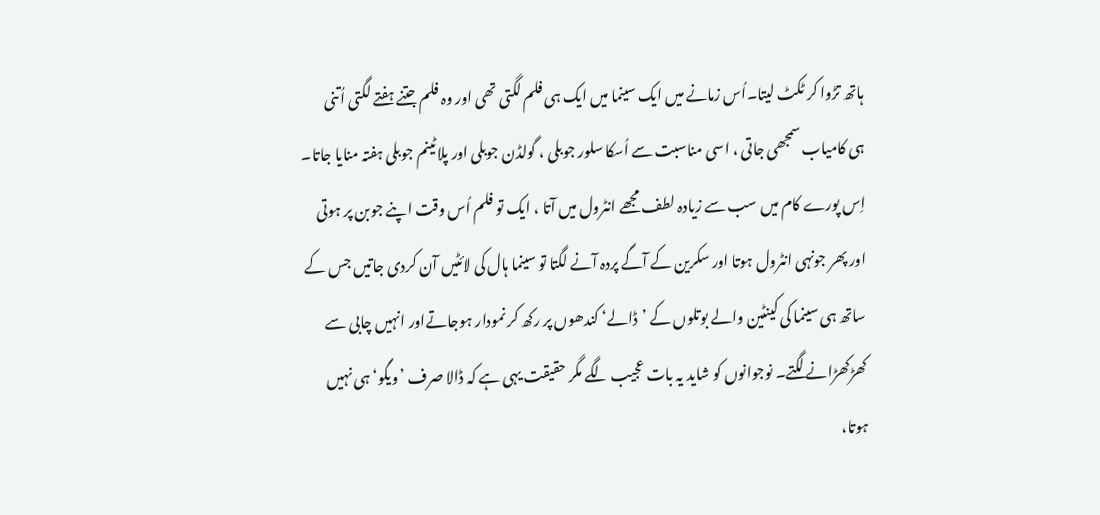ہاتھ تڑوا کر ٹکٹ لیتا۔اُس زمانے میں ایک سینما میں ایک ہی فلم لگتی تھی اور وہ فلم جتنے ہفتے لگتی اُتنی ہی کامیاب سمجھی جاتی ، اسی مناسبت سے اُسکا سلور جوبلی ، گولڈن جوبلی اور پلاٹینم جوبلی ہفتہ منایا جاتا۔ اِس پورے کام میں سب سے زیادہ لطف مجھے انٹرول میں آتا ، ایک تو فلم اُس وقت اپنے جوبن پر ہوتی اور پھر جونہی انٹرول ہوتا اور سکرین کے آگے پردہ آنے لگتا تو سینما ہال کی لائٹیں آن کردی جاتیں جس کے ساتھ ہی سینما کی کینٹین والے بوتلوں کے ’ڈالے‘ کندھوں پر رکھ کر نمودار ہوجاتےاور انہیں چابی سے کھڑکھڑانے لگتے۔ نوجوانوں کو شاید یہ بات عجیب لگے مگر حقیقت یہی ہے کہ ڈالا صرف ’ویگو‘ ہی نہیں ہوتا،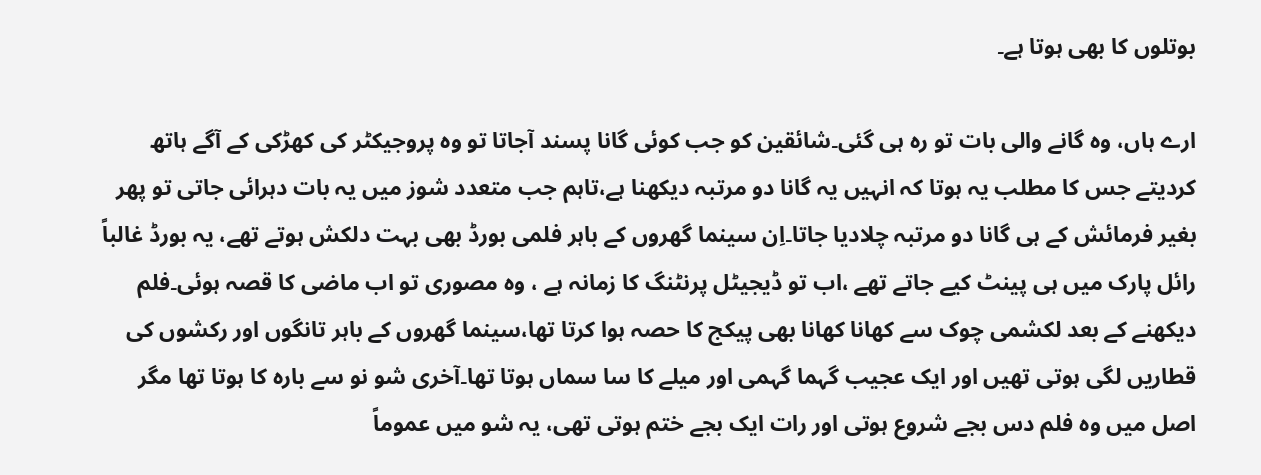بوتلوں کا بھی ہوتا ہے۔

ارے ہاں، وہ گانے والی بات تو رہ ہی گئی۔شائقین کو جب کوئی گانا پسند آجاتا تو وہ پروجیکٹر کی کھڑکی کے آگے ہاتھ کردیتے جس کا مطلب یہ ہوتا کہ انہیں یہ گانا دو مرتبہ دیکھنا ہے،تاہم جب متعدد شوز میں یہ بات دہرائی جاتی تو پھر بغیر فرمائش کے ہی گانا دو مرتبہ چلادیا جاتا۔اِن سینما گھروں کے باہر فلمی بورڈ بھی بہت دلکش ہوتے تھے، یہ بورڈ غالباً رائل پارک میں ہی پینٹ کیے جاتے تھے ،اب تو ڈیجیٹل پرنٹنگ کا زمانہ ہے ، وہ مصوری تو اب ماضی کا قصہ ہوئی۔فلم دیکھنے کے بعد لکشمی چوک سے کھانا کھانا بھی پیکج کا حصہ ہوا کرتا تھا،سینما گھروں کے باہر تانگوں اور رکشوں کی قطاریں لگی ہوتی تھیں اور ایک عجیب گہما گہمی اور میلے کا سا سماں ہوتا تھا۔آخری شو نو سے بارہ کا ہوتا تھا مگر اصل میں وہ فلم دس بجے شروع ہوتی اور رات ایک بجے ختم ہوتی تھی، یہ شو میں عموماً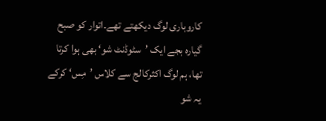کاروباری لوگ دیکھتے تھے۔اتوار کو صبح گیارہ بجے ایک ’سٹوڈنٹ شو‘ بھی ہوا کرتا تھا، ہم لوگ اکثرکالج سے کلاس ’مِس‘ کرکے یہ شو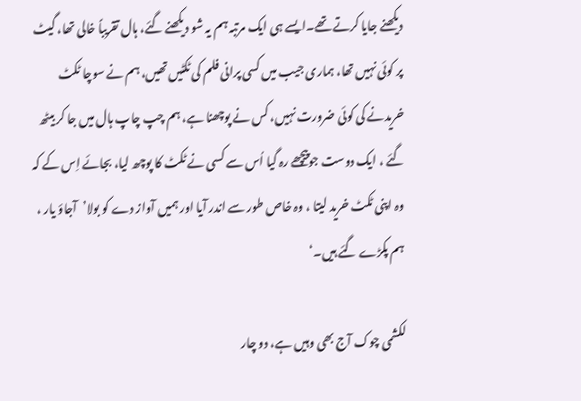دیکھنے جایا کرتے تھے۔ایسے ہی ایک مرتبہ ہم یہ شو دیکھنے گئے، ہال تقریباً خالی تھا، گیٹ پر کوئی نہیں تھا، ہماری جیب میں کسی پرانی فلم کی ٹکٹیں تھیں، ہم نے سوچا ٹکٹ خریدنے کی کوئی ضرورت نہیں، کس نے پوچھنا ہے، ہم چپ چاپ ہال میں جا کر بیٹھ گئے ، ایک دوست جوپیچھے رہ گیا اُس سے کسی نے ٹکٹ کا پوچھ لیا، بجائے اِس کے کہ وہ اپنی ٹکٹ خرید لیتا ، وہ خاص طور سے اندر آیا اور ہمیں آواز دے کو بولا’آجاؤ یار ، ہم پکڑے گئے ہیں۔‘

لکشمی چوک آج بھی وہیں ہے، دو چار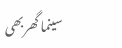سینما گھربھی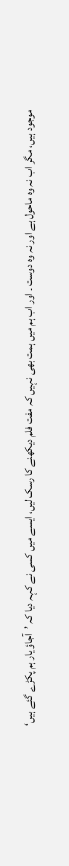موجود ہیں، مگر اب نہ وہ ماحول ہے اور نہ وہ دوست ۔ اور اب ہم میں ہمت بھی نہیں کہ مفت فلم دیکھنے کا رسک لیں، ایسے میں کسی نے کہہ دیا کہ ’آجاؤ یار ہم پکڑے گئے ہیں‘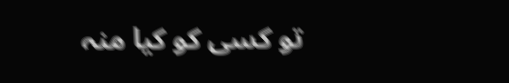تو کسی کو کیا منہ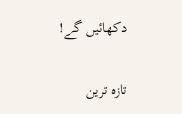دکھائیں گے!

تازہ ترین